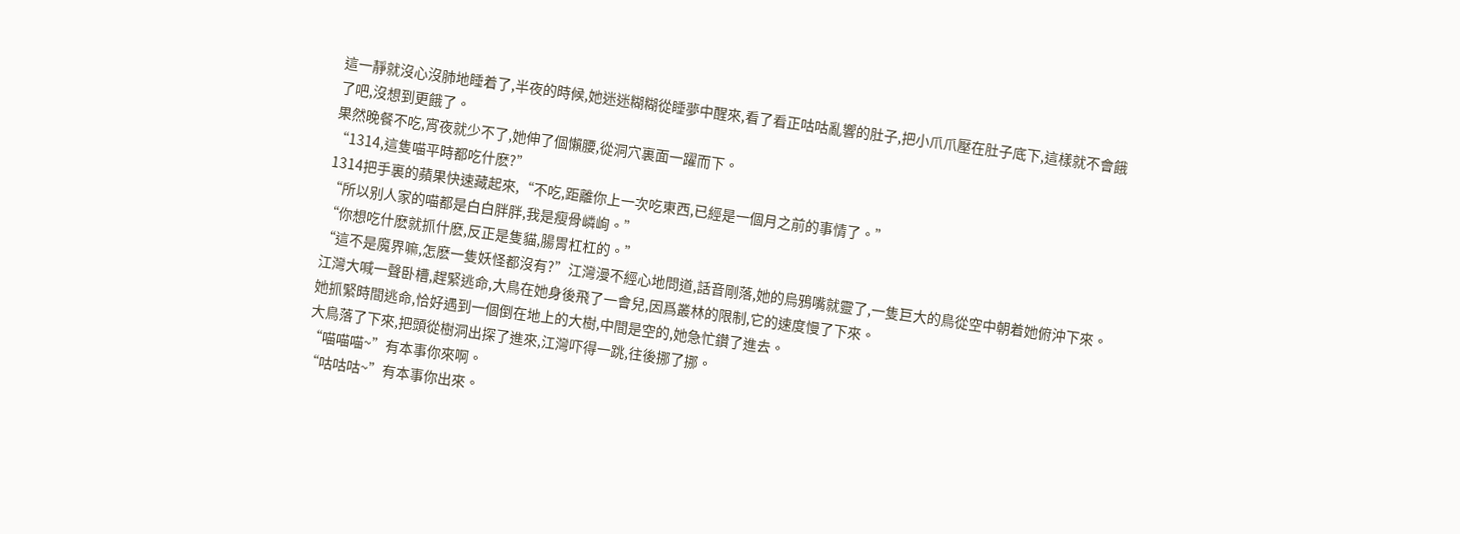這一靜就沒心沒肺地睡着了,半夜的時候,她迷迷糊糊從睡夢中醒來,看了看正咕咕亂響的肚子,把小爪爪壓在肚子底下,這樣就不會餓了吧,沒想到更餓了。
果然晚餐不吃,宵夜就少不了,她伸了個懶腰,從洞穴裏面一躍而下。
“1314,這隻喵平時都吃什麽?”
1314把手裏的蘋果快速藏起來,“不吃,距離你上一次吃東西,已經是一個月之前的事情了。”
“所以别人家的喵都是白白胖胖,我是瘦骨嶙峋。”
“你想吃什麽就抓什麽,反正是隻貓,腸胃杠杠的。”
“這不是魔界嘛,怎麽一隻妖怪都沒有?”江灣漫不經心地問道,話音剛落,她的烏鴉嘴就靈了,一隻巨大的鳥從空中朝着她俯沖下來。
江灣大喊一聲卧槽,趕緊逃命,大鳥在她身後飛了一會兒,因爲叢林的限制,它的速度慢了下來。
她抓緊時間逃命,恰好遇到一個倒在地上的大樹,中間是空的,她急忙鑽了進去。
大鳥落了下來,把頭從樹洞出探了進來,江灣吓得一跳,往後挪了挪。
“喵喵喵~”有本事你來啊。
“咕咕咕~”有本事你出來。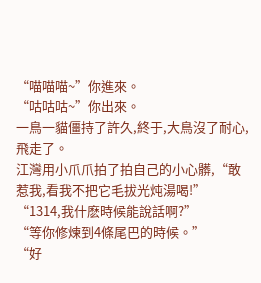“喵喵喵~”你進來。
“咕咕咕~”你出來。
一鳥一貓僵持了許久,終于,大鳥沒了耐心,飛走了。
江灣用小爪爪拍了拍自己的小心髒,“敢惹我,看我不把它毛拔光炖湯喝!”
“1314,我什麽時候能說話啊?”
“等你修煉到4條尾巴的時候。”
“好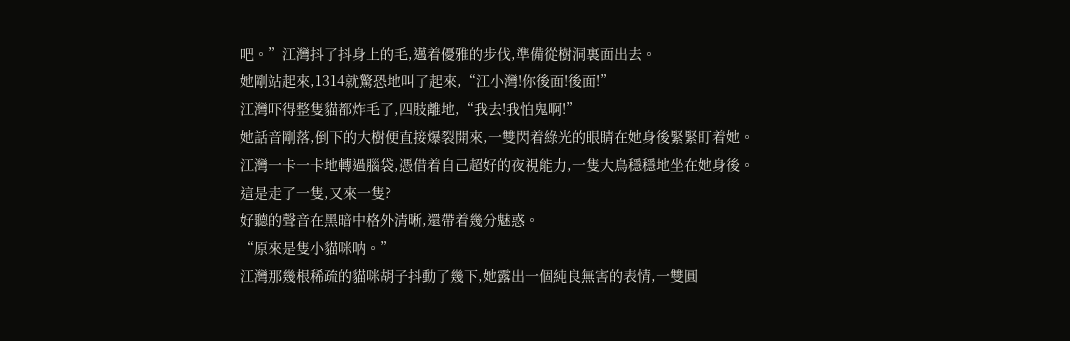吧。”江灣抖了抖身上的毛,邁着優雅的步伐,準備從樹洞裏面出去。
她剛站起來,1314就驚恐地叫了起來,“江小灣!你後面!後面!”
江灣吓得整隻貓都炸毛了,四肢離地,“我去!我怕鬼啊!”
她話音剛落,倒下的大樹便直接爆裂開來,一雙閃着綠光的眼睛在她身後緊緊盯着她。
江灣一卡一卡地轉過腦袋,憑借着自己超好的夜視能力,一隻大鳥穩穩地坐在她身後。
這是走了一隻,又來一隻?
好聽的聲音在黑暗中格外清晰,還帶着幾分魅惑。
“原來是隻小貓咪呐。”
江灣那幾根稀疏的貓咪胡子抖動了幾下,她露出一個純良無害的表情,一雙圓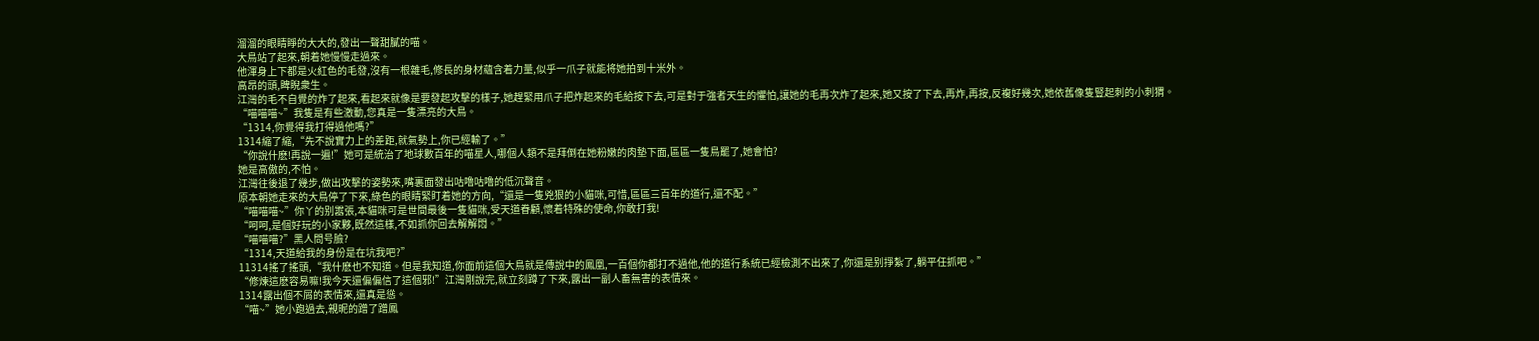溜溜的眼睛睜的大大的,發出一聲甜膩的喵。
大鳥站了起來,朝着她慢慢走過來。
他渾身上下都是火紅色的毛發,沒有一根雜毛,修長的身材蘊含着力量,似乎一爪子就能将她拍到十米外。
高昂的頭,睥睨衆生。
江灣的毛不自覺的炸了起來,看起來就像是要發起攻擊的樣子,她趕緊用爪子把炸起來的毛給按下去,可是對于強者天生的懼怕,讓她的毛再次炸了起來,她又按了下去,再炸,再按,反複好幾次,她依舊像隻豎起刺的小刺猬。
“喵喵喵~”我隻是有些激動,您真是一隻漂亮的大鳥。
“1314,你覺得我打得過他嗎?”
1314縮了縮,“先不說實力上的差距,就氣勢上,你已經輸了。”
“你說什麽!再說一遍!”她可是統治了地球數百年的喵星人,哪個人類不是拜倒在她粉嫩的肉墊下面,區區一隻鳥罷了,她會怕?
她是高傲的,不怕。
江灣往後退了幾步,做出攻擊的姿勢來,嘴裏面發出咕噜咕噜的低沉聲音。
原本朝她走來的大鳥停了下來,綠色的眼睛緊盯着她的方向,“還是一隻兇狠的小貓咪,可惜,區區三百年的道行,還不配。”
“喵喵喵~”你丫的别嚣張,本貓咪可是世間最後一隻貓咪,受天道眷顧,懷着特殊的使命,你敢打我!
“呵呵,是個好玩的小家夥,既然這樣,不如抓你回去解解悶。”
“喵喵喵?”黑人問号臉?
“1314,天道給我的身份是在坑我吧?”
11314搖了搖頭,“我什麽也不知道。但是我知道,你面前這個大鳥就是傳說中的鳳凰,一百個你都打不過他,他的道行系統已經檢測不出來了,你還是别掙紮了,躺平任抓吧。”
“修煉這麽容易嘛!我今天還偏偏信了這個邪!”江灣剛說完,就立刻蹲了下來,露出一副人畜無害的表情來。
1314露出個不屑的表情來,還真是慫。
“喵~”她小跑過去,親昵的蹭了蹭鳳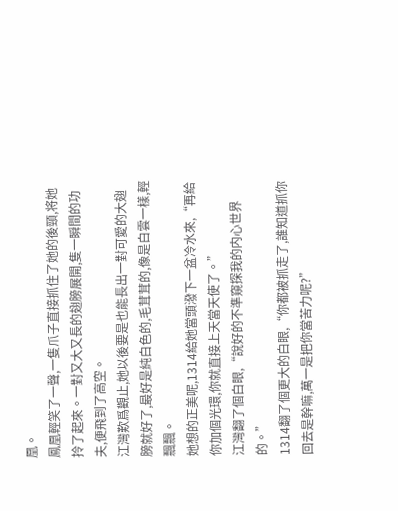凰。
鳳凰輕笑了一聲,一隻爪子直接抓住了她的後頸,将她拎了起來。一對又大又長的翅膀展開,隻一瞬間的功夫,便飛到了高空。
江灣歎爲觀止,她以後要是也能長出一對可愛的大翅膀就好了,最好是純白色的,毛茸茸的,像是白雲一樣,輕飄飄。
她想的正美呢,1314給她當頭潑下一盆冷水來,“再給你加個光環,你就直接上天當天使了。”
江灣翻了個白眼,“說好的不準窺探我的内心世界的。”
1314翻了個更大的白眼,“你都被抓走了,誰知道抓你回去是幹嘛,萬一是把你當苦力呢?”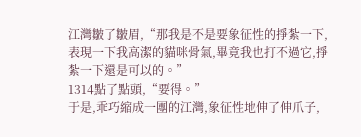江灣皺了皺眉,“那我是不是要象征性的掙紮一下,表現一下我高潔的貓咪骨氣,畢竟我也打不過它,掙紮一下還是可以的。”
1314點了點頭,“要得。”
于是,乖巧縮成一團的江灣,象征性地伸了伸爪子,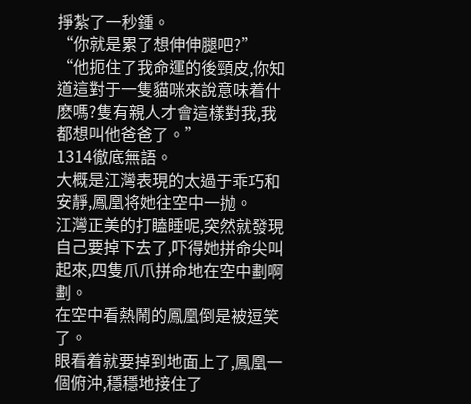掙紮了一秒鍾。
“你就是累了想伸伸腿吧?”
“他扼住了我命運的後頸皮,你知道這對于一隻貓咪來說意味着什麽嗎?隻有親人才會這樣對我,我都想叫他爸爸了。”
1314徹底無語。
大概是江灣表現的太過于乖巧和安靜,鳳凰将她往空中一抛。
江灣正美的打瞌睡呢,突然就發現自己要掉下去了,吓得她拼命尖叫起來,四隻爪爪拼命地在空中劃啊劃。
在空中看熱鬧的鳳凰倒是被逗笑了。
眼看着就要掉到地面上了,鳳凰一個俯沖,穩穩地接住了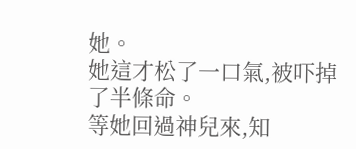她。
她這才松了一口氣,被吓掉了半條命。
等她回過神兒來,知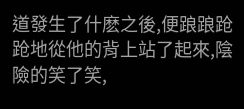道發生了什麽之後,便踉踉跄跄地從他的背上站了起來,陰險的笑了笑,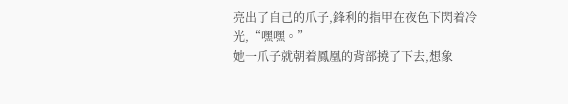亮出了自己的爪子,鋒利的指甲在夜色下閃着冷光,“嘿嘿。”
她一爪子就朝着鳳凰的背部撓了下去,想象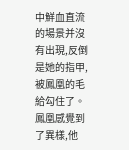中鮮血直流的場景并沒有出現,反倒是她的指甲,被鳳凰的毛給勾住了。
鳳凰感覺到了異樣,他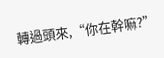轉過頭來,“你在幹嘛?”